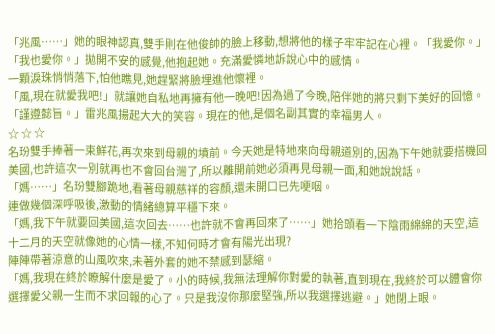「兆風……」她的眼神認真,雙手則在他俊帥的臉上移動,想將他的樣子牢牢記在心裡。「我愛你。」
「我也愛你。」拋開不安的感覺,他抱起她。充滿愛憐地訴說心中的感情。
一顆淚珠悄悄落下,怕他瞧見,她趕緊將臉埋進他懷裡。
「風,現在就愛我吧!」就讓她自私地再擁有他一晚吧!因為過了今晚,陪伴她的將只剩下美好的回憶。
「謹遵懿旨。」雷兆風揚起大大的笑容。現在的他,是個名副其實的幸福男人。
☆ ☆ ☆
名玢雙手捧著一束鮮花,再次來到母親的墳前。今天她是特地來向母親道別的,因為下午她就要搭機回美國,也許這次一別就再也不會回台灣了,所以離開前她必須再見母親一面,和她說說話。
「媽……」名玢雙腳跪地,看著母親慈祥的容顏,還未開口已先哽咽。
連做幾個深呼吸後,激動的情緒總算平穩下來。
「媽,我下午就要回美國,這次回去……也許就不會再回來了……」她拾頭看一下陰雨綿綿的天空,這十二月的天空就像她的心情一樣,不知何時才會有陽光出現?
陣陣帶著涼意的山風吹來,未著外套的她不禁感到瑟縮。
「媽,我現在終於瞭解什麼是愛了。小的時候,我無法理解你對愛的執著,直到現在,我終於可以體會你選擇愛父親一生而不求回報的心了。只是我沒你那麼堅強,所以我選擇逃避。」她閉上眼。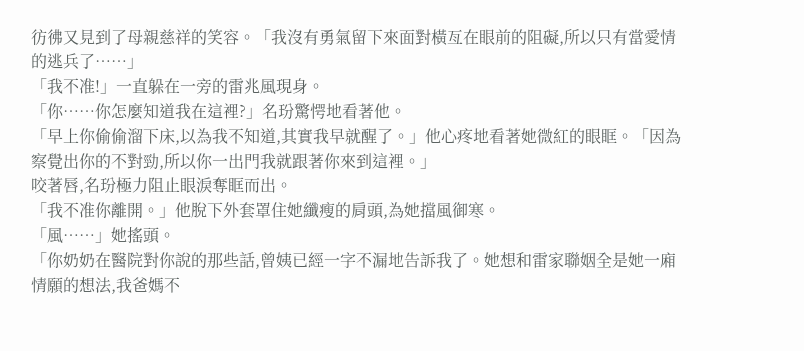彷彿又見到了母親慈祥的笑容。「我沒有勇氣留下來面對橫亙在眼前的阻礙,所以只有當愛情的逃兵了……」
「我不准!」一直躲在一旁的雷兆風現身。
「你……你怎麼知道我在這裡?」名玢驚愕地看著他。
「早上你偷偷溜下床,以為我不知道,其實我早就醒了。」他心疼地看著她微紅的眼眶。「因為察覺出你的不對勁,所以你一出門我就跟著你來到這裡。」
咬著唇,名玢極力阻止眼淚奪眶而出。
「我不准你離開。」他脫下外套罩住她纖瘦的肩頭,為她擋風御寒。
「風……」她搖頭。
「你奶奶在醫院對你說的那些話,曾姨已經一字不漏地告訴我了。她想和雷家聯姻全是她一廂情願的想法,我爸媽不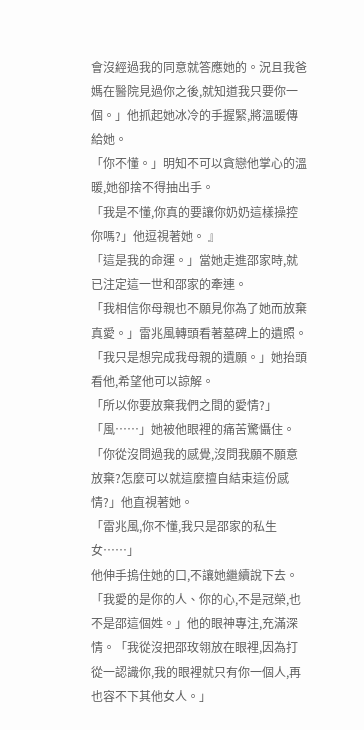會沒經過我的同意就答應她的。況且我爸媽在醫院見過你之後,就知道我只要你一個。」他抓起她冰冷的手握緊,將溫暖傳給她。
「你不懂。」明知不可以貪戀他掌心的溫暖,她卻捨不得抽出手。
「我是不懂,你真的要讓你奶奶這樣操控你嗎?」他逗視著她。 』
「這是我的命運。」當她走進邵家時,就已注定這一世和邵家的牽連。
「我相信你母親也不願見你為了她而放棄真愛。」雷兆風轉頭看著墓碑上的遺照。
「我只是想完成我母親的遺願。」她抬頭看他,希望他可以諒解。
「所以你要放棄我們之間的愛情?」
「風……」她被他眼裡的痛苦驚懾住。
「你從沒問過我的感覺,沒問我願不願意放棄?怎麼可以就這麼擅自結束這份感情?」他直視著她。
「雷兆風,你不懂,我只是邵家的私生女……」
他伸手摀住她的口,不讓她繼續說下去。
「我愛的是你的人、你的心,不是冠榮,也不是邵這個姓。」他的眼神專注,充滿深情。「我從沒把邵玫翎放在眼裡,因為打從一認識你,我的眼裡就只有你一個人,再也容不下其他女人。」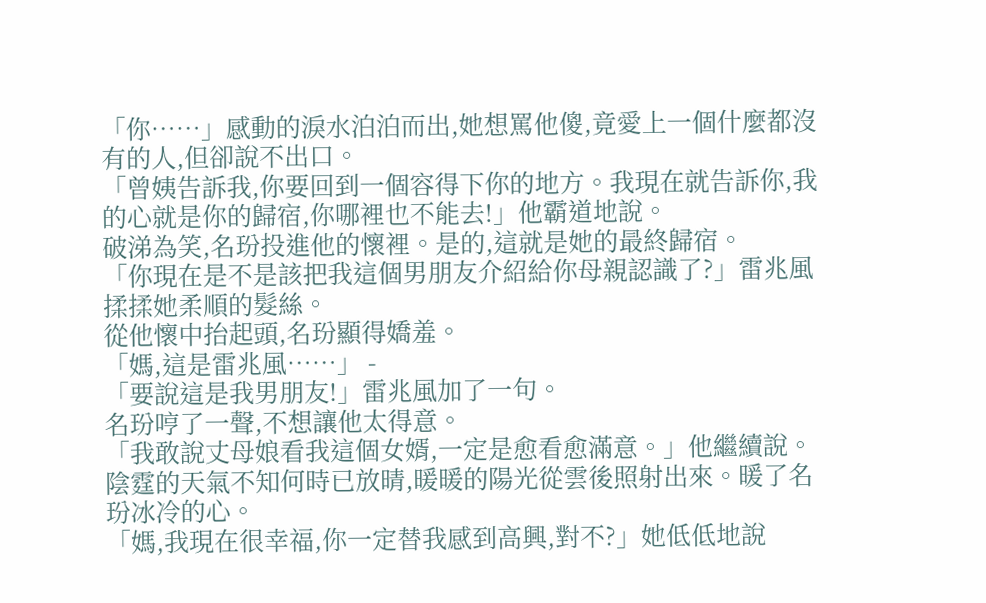「你……」感動的淚水泊泊而出,她想罵他傻,竟愛上一個什麼都沒有的人,但卻說不出口。
「曾姨告訴我,你要回到一個容得下你的地方。我現在就告訴你,我的心就是你的歸宿,你哪裡也不能去!」他霸道地說。
破涕為笑,名玢投進他的懷裡。是的,這就是她的最終歸宿。
「你現在是不是該把我這個男朋友介紹給你母親認識了?」雷兆風揉揉她柔順的髮絲。
從他懷中抬起頭,名玢顯得嬌羞。
「媽,這是雷兆風……」 -
「要說這是我男朋友!」雷兆風加了一句。
名玢哼了一聲,不想讓他太得意。
「我敢說丈母娘看我這個女婿,一定是愈看愈滿意。」他繼續說。
陰霆的天氣不知何時已放晴,暖暖的陽光從雲後照射出來。暖了名玢冰冷的心。
「媽,我現在很幸福,你一定替我感到高興,對不?」她低低地說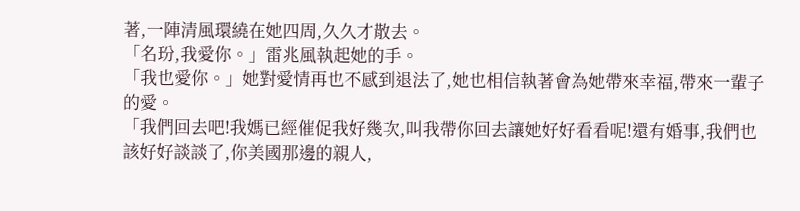著,一陣清風環繞在她四周,久久才散去。
「名玢,我愛你。」雷兆風執起她的手。
「我也愛你。」她對愛情再也不感到退法了,她也相信執著會為她帶來幸福,帶來一輩子的愛。
「我們回去吧!我媽已經催促我好幾次,叫我帶你回去讓她好好看看呢!還有婚事,我們也該好好談談了,你美國那邊的親人,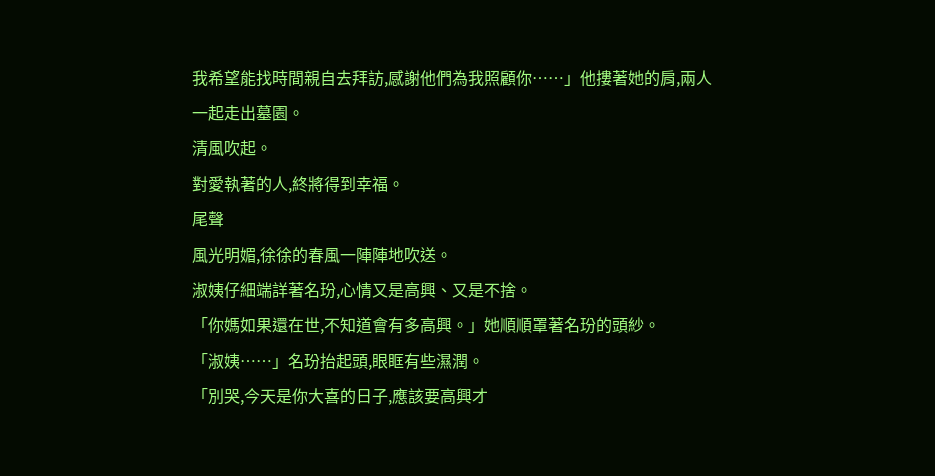我希望能找時間親自去拜訪,感謝他們為我照顧你……」他摟著她的肩,兩人一起走出墓園。
清風吹起。
對愛執著的人,終將得到幸福。
尾聲
風光明媚,徐徐的春風一陣陣地吹送。
淑姨仔細端詳著名玢,心情又是高興、又是不捨。
「你媽如果還在世,不知道會有多高興。」她順順罩著名玢的頭紗。
「淑姨……」名玢抬起頭,眼眶有些濕潤。
「別哭,今天是你大喜的日子,應該要高興才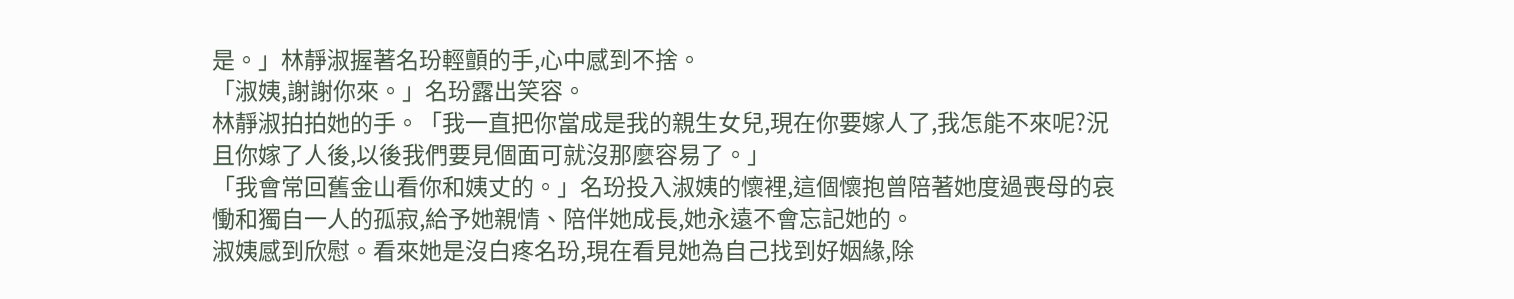是。」林靜淑握著名玢輕顫的手,心中感到不捨。
「淑姨,謝謝你來。」名玢露出笑容。
林靜淑拍拍她的手。「我一直把你當成是我的親生女兒,現在你要嫁人了,我怎能不來呢?況且你嫁了人後,以後我們要見個面可就沒那麼容易了。」
「我會常回舊金山看你和姨丈的。」名玢投入淑姨的懷裡,這個懷抱曾陪著她度過喪母的哀慟和獨自一人的孤寂,給予她親情、陪伴她成長,她永遠不會忘記她的。
淑姨感到欣慰。看來她是沒白疼名玢,現在看見她為自己找到好姻緣,除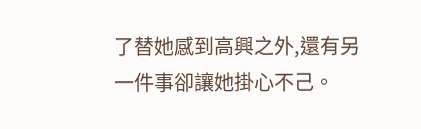了替她感到高興之外,還有另一件事卻讓她掛心不己。